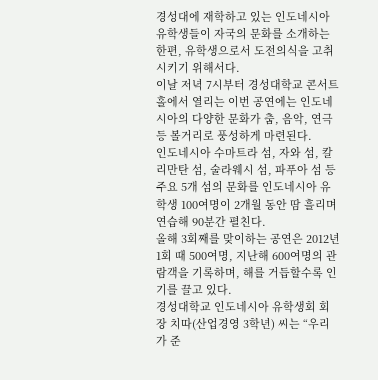경성대에 재학하고 있는 인도네시아 유학생들이 자국의 문화를 소개하는 한편, 유학생으로서 도전의식을 고취시키기 위해서다.
이날 저녁 7시부터 경성대학교 콘서트홀에서 열리는 이번 공연에는 인도네시아의 다양한 문화가 춤, 음악, 연극 등 볼거리로 풍성하게 마련된다.
인도네시아 수마트라 섬, 자와 섬, 칼리만탄 섬, 술라웨시 섬, 파푸아 섬 등 주요 5개 섬의 문화를 인도네시아 유학생 100여명이 2개월 동안 땀 흘리며 연습해 90분간 펼친다.
올해 3회째를 맞이하는 공연은 2012년 1회 때 500여명, 지난해 600여명의 관람객을 기록하며, 해를 거듭할수록 인기를 끌고 있다.
경성대학교 인도네시아 유학생회 회장 치따(산업경영 3학년) 씨는 “우리가 준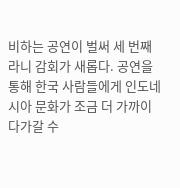비하는 공연이 벌써 세 번째라니 감회가 새롭다. 공연을 통해 한국 사람들에게 인도네시아 문화가 조금 더 가까이 다가갈 수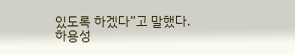있도록 하겠다”고 말했다.
하용성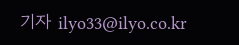기자 ilyo33@ilyo.co.kr